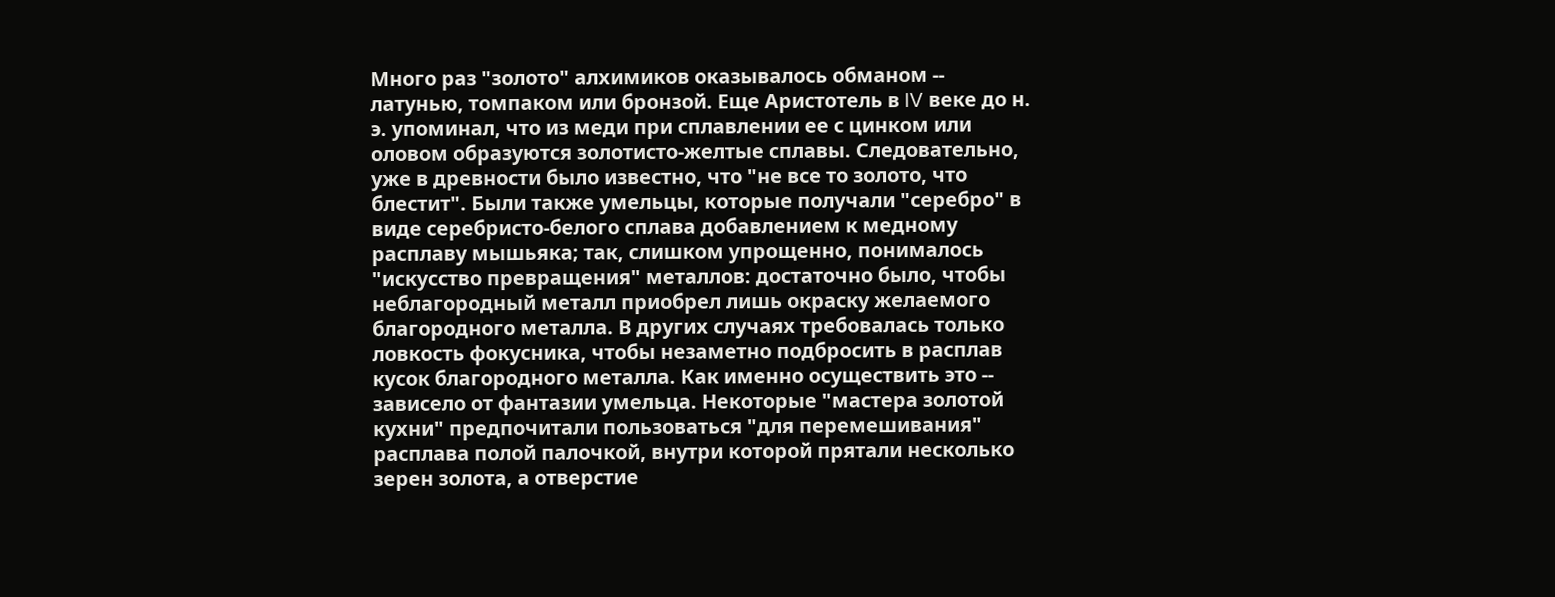Много раз "золото" алхимиков оказывалось обманом -- латунью, томпаком или бронзой. Еще Аристотель в IV веке до н. э. упоминал, что из меди при сплавлении ее с цинком или оловом образуются золотисто-желтые сплавы. Следовательно, уже в древности было известно, что "не все то золото, что блестит". Были также умельцы, которые получали "серебро" в виде серебристо-белого сплава добавлением к медному расплаву мышьяка; так, слишком упрощенно, понималось "искусство превращения" металлов: достаточно было, чтобы неблагородный металл приобрел лишь окраску желаемого благородного металла. В других случаях требовалась только ловкость фокусника, чтобы незаметно подбросить в расплав кусок благородного металла. Как именно осуществить это -- зависело от фантазии умельца. Некоторые "мастера золотой кухни" предпочитали пользоваться "для перемешивания" расплава полой палочкой, внутри которой прятали несколько зерен золота, а отверстие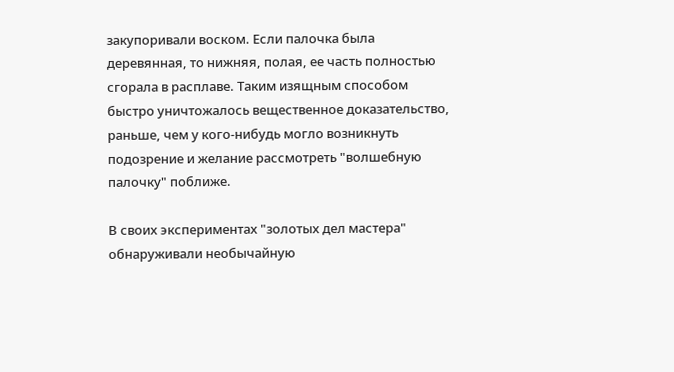закупоривали воском. Если палочка была деревянная, то нижняя, полая, ее часть полностью сгорала в расплаве. Таким изящным способом быстро уничтожалось вещественное доказательство, раньше, чем у кого-нибудь могло возникнуть подозрение и желание рассмотреть "волшебную палочку" поближе.

В своих экспериментах "золотых дел мастера" обнаруживали необычайную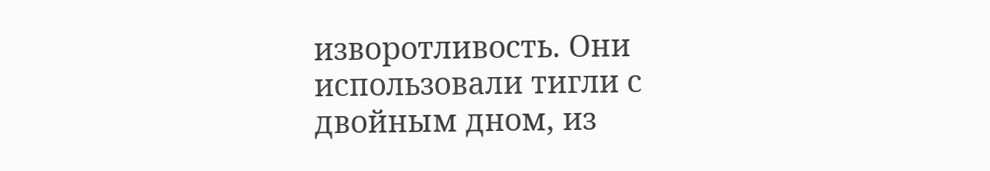изворотливость. Они использовали тигли с двойным дном, из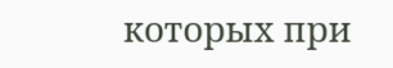которых при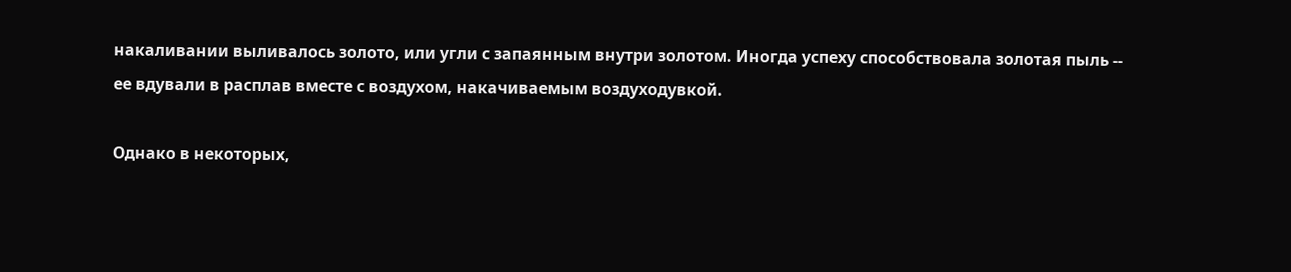накаливании выливалось золото, или угли с запаянным внутри золотом. Иногда успеху способствовала золотая пыль -- ее вдували в расплав вместе с воздухом, накачиваемым воздуходувкой.

Однако в некоторых,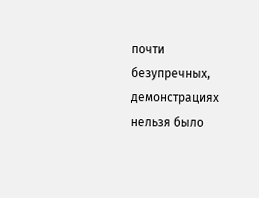почти безупречных, демонстрациях нельзя было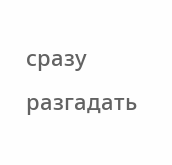сразу разгадать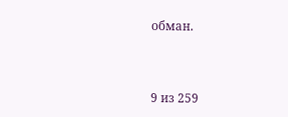обман.



9 из 259